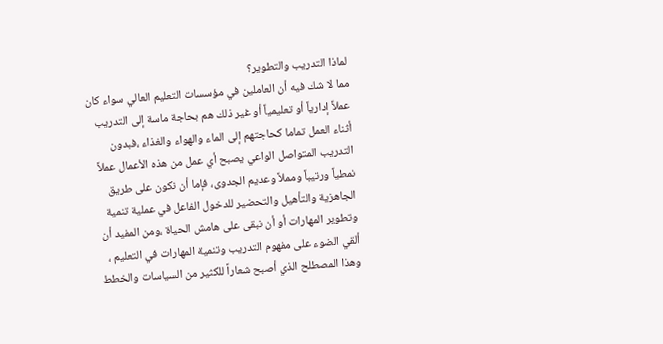لماذا التدريب والتطوير؟
مما لا شك فيه أن العاملين في مؤسسات التعليم العالي سواء كان عملاً إدارياً أو تعليمياً أو غير ذلك هم بحاجة ماسة إلى التدريب أثناء العمل تماما كحاجتهم إلى الماء والهواء والغذاء ،فبدون التدريب المتواصل الواعي يصبح أي عمل من هذه الأعمال عملاً نمطياً ورتيباً ومملاً وعديم الجدوى، فإما أن نكون على طريق الجاهزية والتأهيل والتحضير للدخول الفاعل في عملية تنمية وتطوير المهارات أو أن نبقى على هامش الحياة ،ومن المفيد أن ألقي الضوء على مفهوم التدريب وتنمية المهارات في التعليم ، وهذا المصطلح الذي أصبح شعاراً للكثير من السياسات والخطط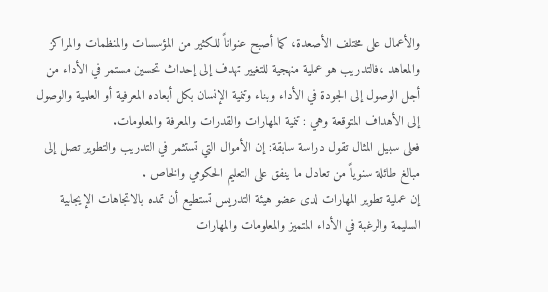والأعمال على مختلف الأصعدة، كما أصبح عنواناً للكثير من المؤسسات والمنظمات والمراكز والمعاهد ،فالتدريب هو عملية منهجية للتغيير تهدف إلى إحداث تحسين مستمر في الأداء من أجل الوصول إلى الجودة في الأداء وبناء وتنمية الإنسان بكل أبعاده المعرفية أو العلمية والوصول إلى الأهداف المتوقعة وهي : تنمية المهارات والقدرات والمعرفة والمعلومات.
فعلى سبيل المثال تقول دراسة سابقة: إن الأموال التي تستثمر في التدريب والتطوير تصل إلى مبالغ طائلة سنوياً من تعادل ما ينفق على التعليم الحكومي والخاص .
إن عملية تطوير المهارات لدى عضو هيئة التدريس تستطيع أن تمده بالاتجاهات الإيجابية السليمة والرغبة في الأداء المتميز والمعلومات والمهارات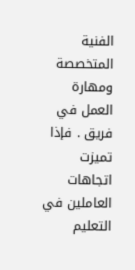الفنية المتخصصة ومهارة العمل في فريق . فإذا تميزت اتجاهات العاملين في التعليم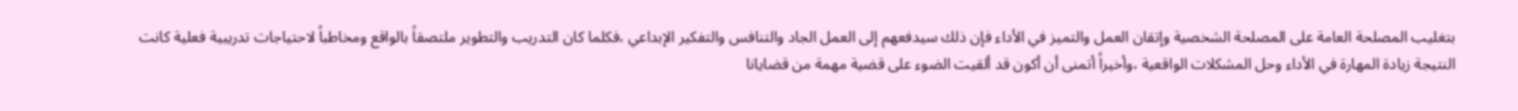بتغليب المصلحة العامة على المصلحة الشخصية وإتقان العمل والتميز في الأداء فإن ذلك سيدفعهم إلى العمل الجاد والتنافس والتفكير الإبداعي ،فكلما كان التدريب والتطوير ملتصقاً بالواقع ومخاطباً لاحتياجات تدريبية فعلية كانت النتيجة زيادة المهارة في الأداء وحل المشكلات الواقعية ،وأخيراً أتمنى أن أكون قد ألقيت الضوء على قضية مهمة من قضايانا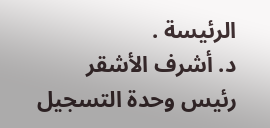الرئيسة .
د. أشرف الأشقر
رئيس وحدة التسجيل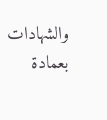والشهادات
بعمادة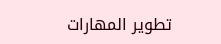تطوير المهارات